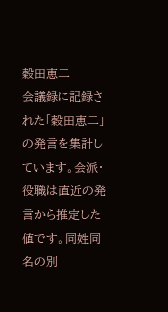穀田恵二
会議録に記録された「穀田恵二」の発言を集計しています。会派・役職は直近の発言から推定した値です。同姓同名の別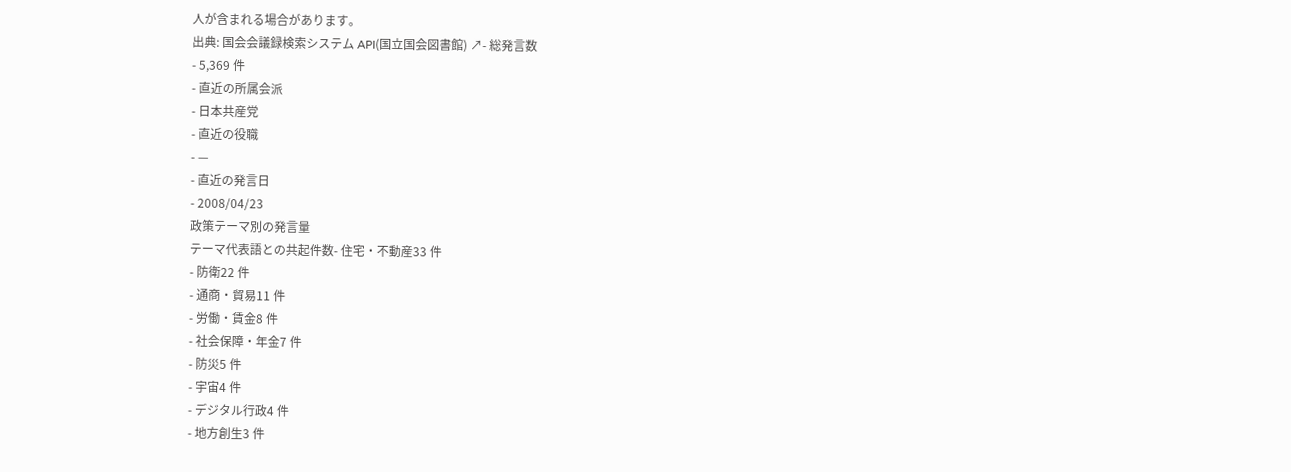人が含まれる場合があります。
出典: 国会会議録検索システム API(国立国会図書館) ↗- 総発言数
- 5,369 件
- 直近の所属会派
- 日本共産党
- 直近の役職
- —
- 直近の発言日
- 2008/04/23
政策テーマ別の発言量
テーマ代表語との共起件数- 住宅・不動産33 件
- 防衛22 件
- 通商・貿易11 件
- 労働・賃金8 件
- 社会保障・年金7 件
- 防災5 件
- 宇宙4 件
- デジタル行政4 件
- 地方創生3 件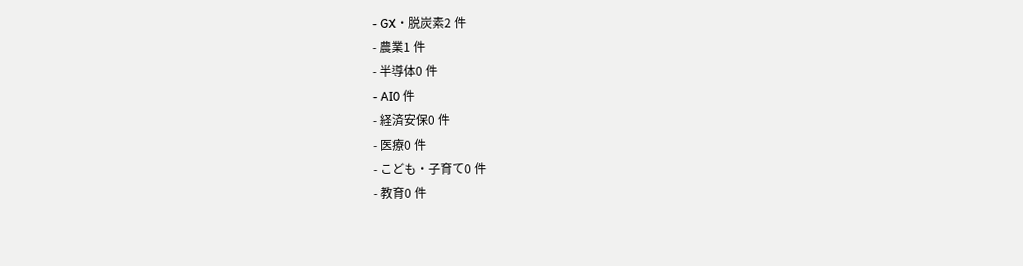- GX・脱炭素2 件
- 農業1 件
- 半導体0 件
- AI0 件
- 経済安保0 件
- 医療0 件
- こども・子育て0 件
- 教育0 件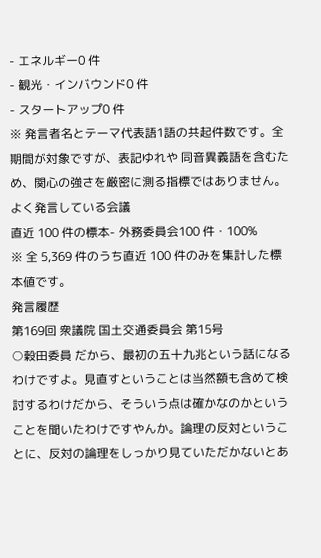- エネルギー0 件
- 観光・インバウンド0 件
- スタートアップ0 件
※ 発言者名とテーマ代表語1語の共起件数です。全期間が対象ですが、表記ゆれや 同音異義語を含むため、関心の強さを厳密に測る指標ではありません。
よく発言している会議
直近 100 件の標本- 外務委員会100 件・100%
※ 全 5,369 件のうち直近 100 件のみを集計した標本値です。
発言履歴
第169回 衆議院 国土交通委員会 第15号
○穀田委員 だから、最初の五十九兆という話になるわけですよ。見直すということは当然額も含めて検討するわけだから、そういう点は確かなのかということを聞いたわけですやんか。論理の反対ということに、反対の論理をしっかり見ていただかないとあ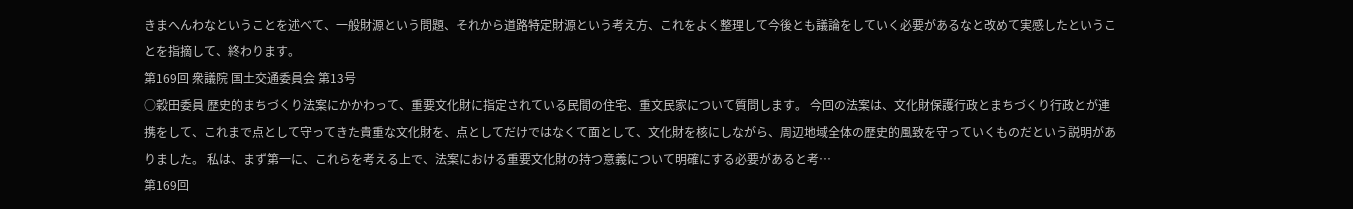きまへんわなということを述べて、一般財源という問題、それから道路特定財源という考え方、これをよく整理して今後とも議論をしていく必要があるなと改めて実感したということを指摘して、終わります。
第169回 衆議院 国土交通委員会 第13号
○穀田委員 歴史的まちづくり法案にかかわって、重要文化財に指定されている民間の住宅、重文民家について質問します。 今回の法案は、文化財保護行政とまちづくり行政とが連携をして、これまで点として守ってきた貴重な文化財を、点としてだけではなくて面として、文化財を核にしながら、周辺地域全体の歴史的風致を守っていくものだという説明がありました。 私は、まず第一に、これらを考える上で、法案における重要文化財の持つ意義について明確にする必要があると考…
第169回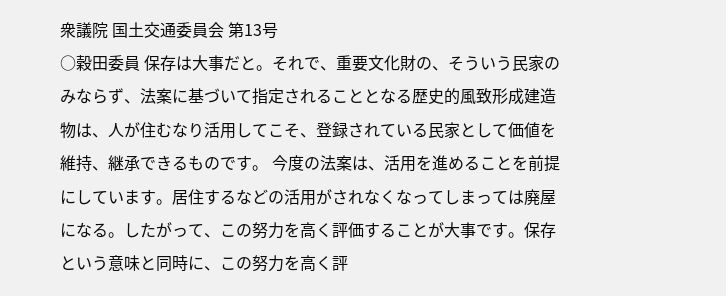衆議院 国土交通委員会 第13号
○穀田委員 保存は大事だと。それで、重要文化財の、そういう民家のみならず、法案に基づいて指定されることとなる歴史的風致形成建造物は、人が住むなり活用してこそ、登録されている民家として価値を維持、継承できるものです。 今度の法案は、活用を進めることを前提にしています。居住するなどの活用がされなくなってしまっては廃屋になる。したがって、この努力を高く評価することが大事です。保存という意味と同時に、この努力を高く評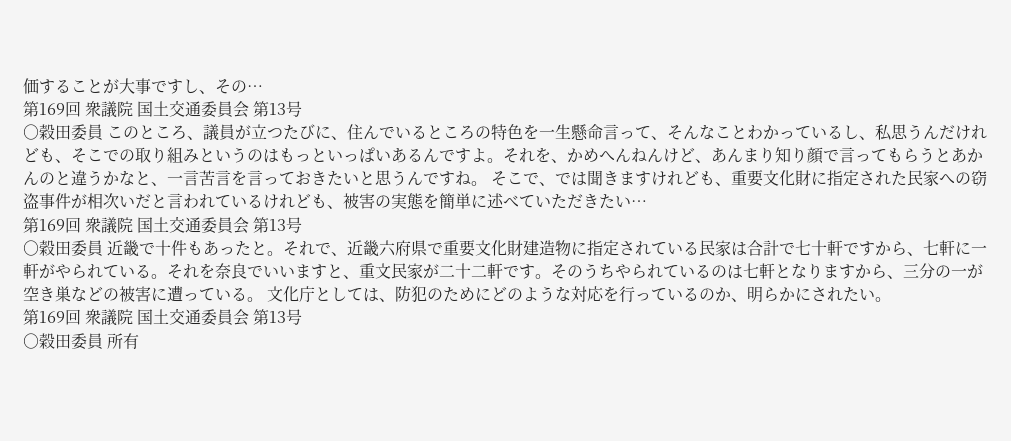価することが大事ですし、その…
第169回 衆議院 国土交通委員会 第13号
○穀田委員 このところ、議員が立つたびに、住んでいるところの特色を一生懸命言って、そんなことわかっているし、私思うんだけれども、そこでの取り組みというのはもっといっぱいあるんですよ。それを、かめへんねんけど、あんまり知り顔で言ってもらうとあかんのと違うかなと、一言苦言を言っておきたいと思うんですね。 そこで、では聞きますけれども、重要文化財に指定された民家への窃盗事件が相次いだと言われているけれども、被害の実態を簡単に述べていただきたい…
第169回 衆議院 国土交通委員会 第13号
○穀田委員 近畿で十件もあったと。それで、近畿六府県で重要文化財建造物に指定されている民家は合計で七十軒ですから、七軒に一軒がやられている。それを奈良でいいますと、重文民家が二十二軒です。そのうちやられているのは七軒となりますから、三分の一が空き巣などの被害に遭っている。 文化庁としては、防犯のためにどのような対応を行っているのか、明らかにされたい。
第169回 衆議院 国土交通委員会 第13号
○穀田委員 所有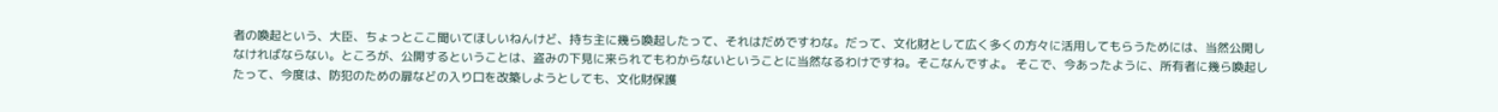者の喚起という、大臣、ちょっとここ聞いてほしいねんけど、持ち主に幾ら喚起したって、それはだめですわな。だって、文化財として広く多くの方々に活用してもらうためには、当然公開しなければならない。ところが、公開するということは、盗みの下見に来られてもわからないということに当然なるわけですね。そこなんですよ。 そこで、今あったように、所有者に幾ら喚起したって、今度は、防犯のための扉などの入り口を改築しようとしても、文化財保護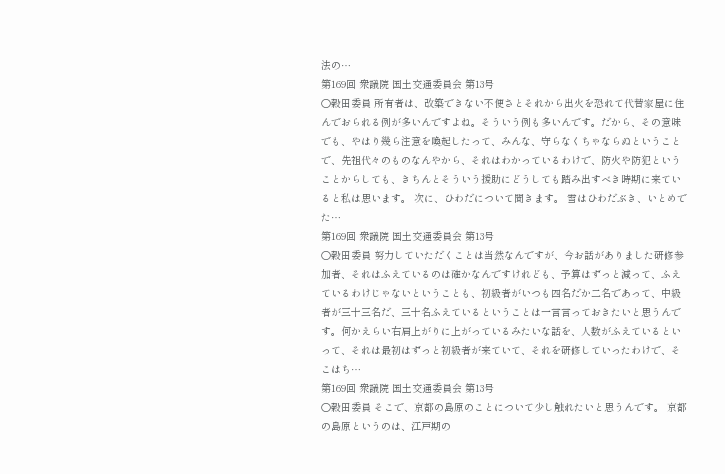法の…
第169回 衆議院 国土交通委員会 第13号
○穀田委員 所有者は、改築できない不便さとそれから出火を恐れて代替家屋に住んでおられる例が多いんですよね。そういう例も多いんです。だから、その意味でも、やはり幾ら注意を喚起したって、みんな、守らなくちゃならぬということで、先祖代々のものなんやから、それはわかっているわけで、防火や防犯ということからしても、きちんとそういう援助にどうしても踏み出すべき時期に来ていると私は思います。 次に、ひわだについて聞きます。 雪はひわだぶき、いとめでた…
第169回 衆議院 国土交通委員会 第13号
○穀田委員 努力していただくことは当然なんですが、今お話がありました研修参加者、それはふえているのは確かなんですけれども、予算はずっと減って、ふえているわけじゃないということも、初級者がいつも四名だか二名であって、中級者が三十三名だ、三十名ふえているということは一言言っておきたいと思うんです。何かえらい右肩上がりに上がっているみたいな話を、人数がふえているといって、それは最初はずっと初級者が来ていて、それを研修していったわけで、そこはち…
第169回 衆議院 国土交通委員会 第13号
○穀田委員 そこで、京都の島原のことについて少し触れたいと思うんです。 京都の島原というのは、江戸期の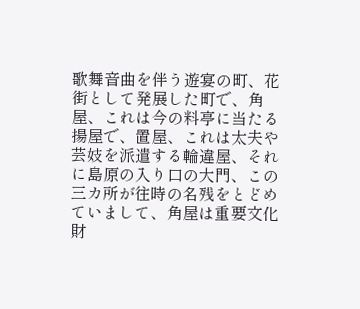歌舞音曲を伴う遊宴の町、花街として発展した町で、角屋、これは今の料亭に当たる揚屋で、置屋、これは太夫や芸妓を派遣する輪違屋、それに島原の入り口の大門、この三カ所が往時の名残をとどめていまして、角屋は重要文化財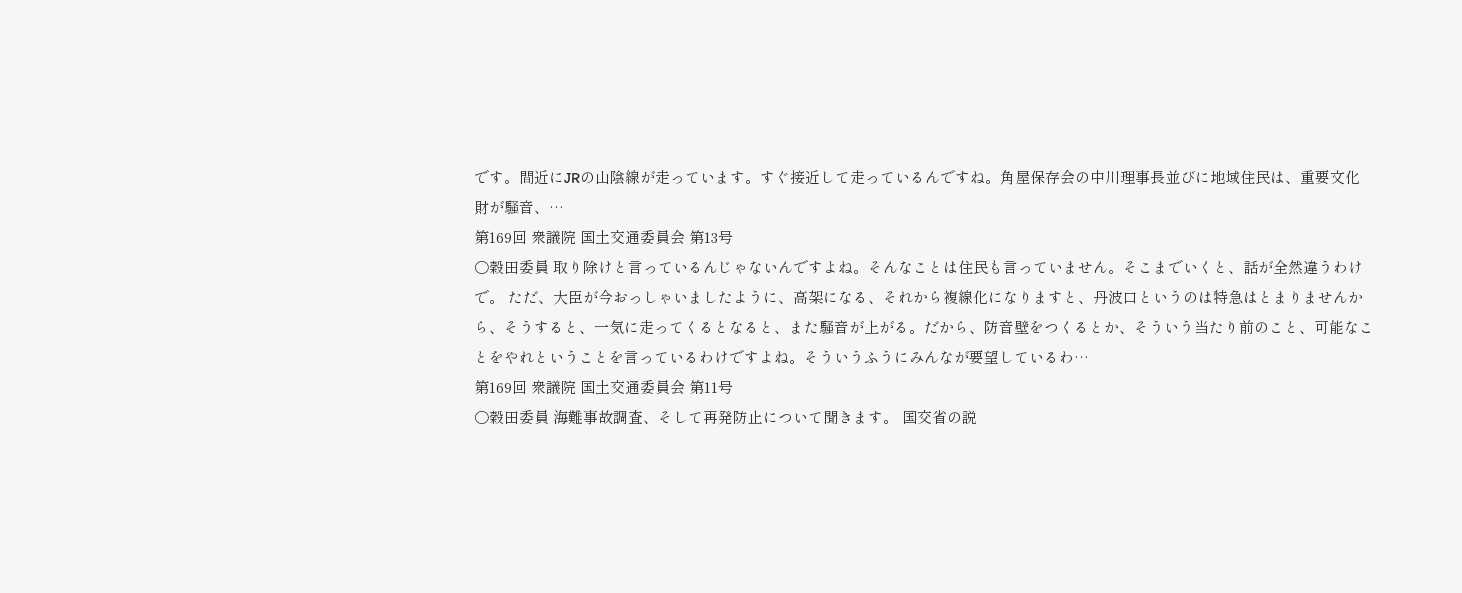です。間近にJRの山陰線が走っています。すぐ接近して走っているんですね。角屋保存会の中川理事長並びに地域住民は、重要文化財が騒音、…
第169回 衆議院 国土交通委員会 第13号
○穀田委員 取り除けと言っているんじゃないんですよね。そんなことは住民も言っていません。そこまでいくと、話が全然違うわけで。 ただ、大臣が今おっしゃいましたように、高架になる、それから複線化になりますと、丹波口というのは特急はとまりませんから、そうすると、一気に走ってくるとなると、また騒音が上がる。だから、防音壁をつくるとか、そういう当たり前のこと、可能なことをやれということを言っているわけですよね。そういうふうにみんなが要望しているわ…
第169回 衆議院 国土交通委員会 第11号
○穀田委員 海難事故調査、そして再発防止について聞きます。 国交省の説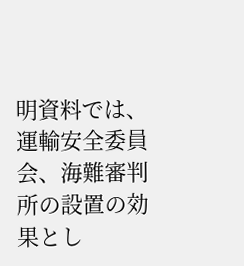明資料では、運輸安全委員会、海難審判所の設置の効果とし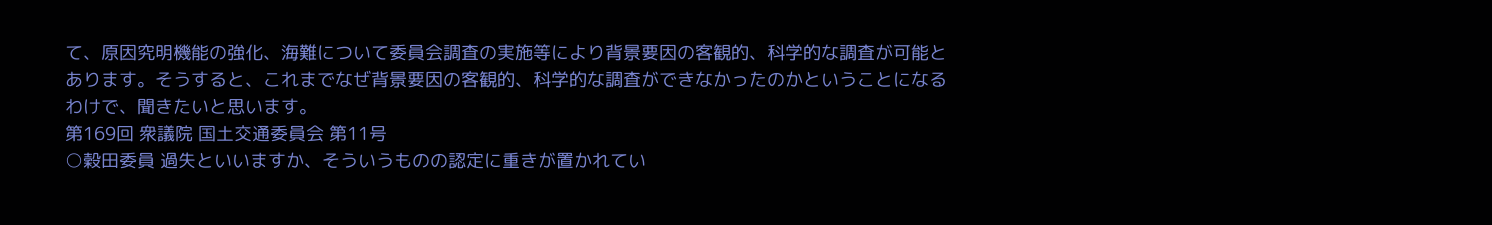て、原因究明機能の強化、海難について委員会調査の実施等により背景要因の客観的、科学的な調査が可能とあります。そうすると、これまでなぜ背景要因の客観的、科学的な調査ができなかったのかということになるわけで、聞きたいと思います。
第169回 衆議院 国土交通委員会 第11号
○穀田委員 過失といいますか、そういうものの認定に重きが置かれてい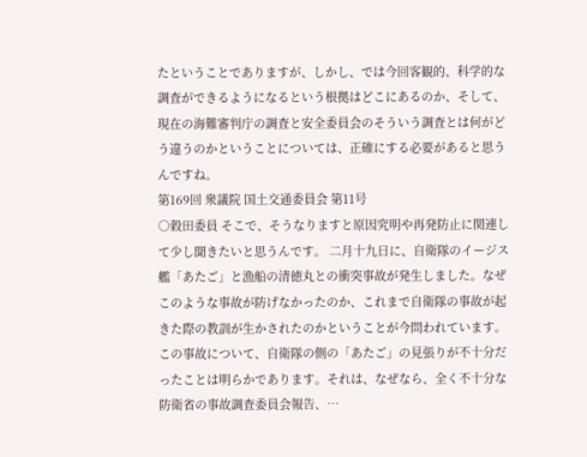たということでありますが、しかし、では今回客観的、科学的な調査ができるようになるという根拠はどこにあるのか、そして、現在の海難審判庁の調査と安全委員会のそういう調査とは何がどう違うのかということについては、正確にする必要があると思うんですね。
第169回 衆議院 国土交通委員会 第11号
○穀田委員 そこで、そうなりますと原因究明や再発防止に関連して少し聞きたいと思うんです。 二月十九日に、自衛隊のイージス艦「あたご」と漁船の清徳丸との衝突事故が発生しました。なぜこのような事故が防げなかったのか、これまで自衛隊の事故が起きた際の教訓が生かされたのかということが今問われています。 この事故について、自衛隊の側の「あたご」の見張りが不十分だったことは明らかであります。それは、なぜなら、全く不十分な防衛省の事故調査委員会報告、…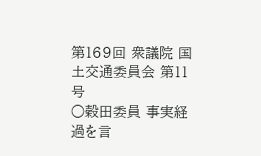第169回 衆議院 国土交通委員会 第11号
○穀田委員 事実経過を言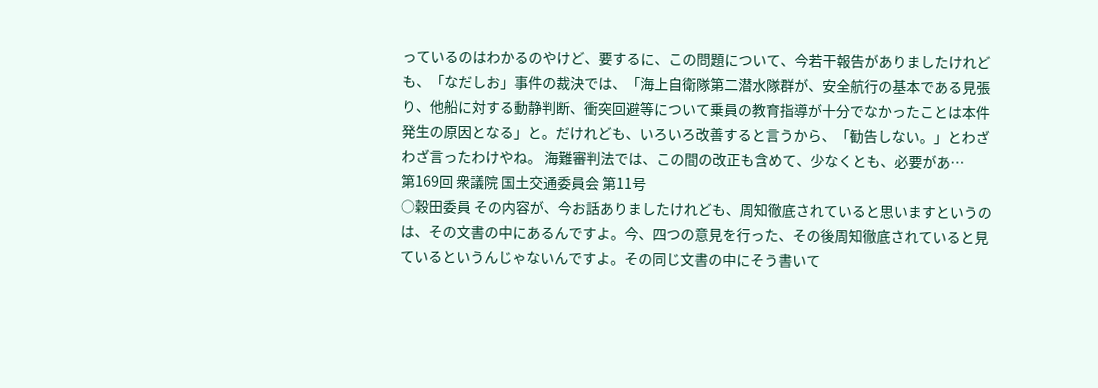っているのはわかるのやけど、要するに、この問題について、今若干報告がありましたけれども、「なだしお」事件の裁決では、「海上自衛隊第二潜水隊群が、安全航行の基本である見張り、他船に対する動静判断、衝突回避等について乗員の教育指導が十分でなかったことは本件発生の原因となる」と。だけれども、いろいろ改善すると言うから、「勧告しない。」とわざわざ言ったわけやね。 海難審判法では、この間の改正も含めて、少なくとも、必要があ…
第169回 衆議院 国土交通委員会 第11号
○穀田委員 その内容が、今お話ありましたけれども、周知徹底されていると思いますというのは、その文書の中にあるんですよ。今、四つの意見を行った、その後周知徹底されていると見ているというんじゃないんですよ。その同じ文書の中にそう書いて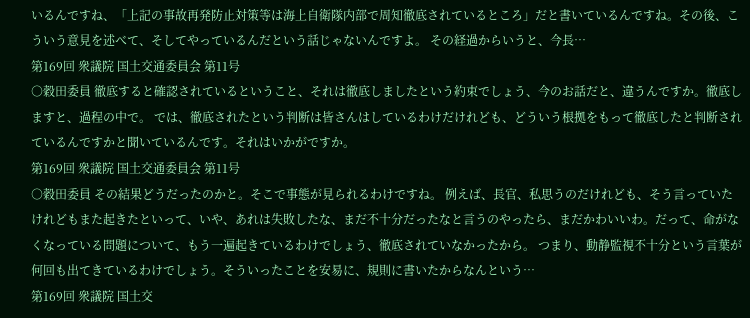いるんですね、「上記の事故再発防止対策等は海上自衛隊内部で周知徹底されているところ」だと書いているんですね。その後、こういう意見を述べて、そしてやっているんだという話じゃないんですよ。 その経過からいうと、今長…
第169回 衆議院 国土交通委員会 第11号
○穀田委員 徹底すると確認されているということ、それは徹底しましたという約束でしょう、今のお話だと、違うんですか。徹底しますと、過程の中で。 では、徹底されたという判断は皆さんはしているわけだけれども、どういう根拠をもって徹底したと判断されているんですかと聞いているんです。それはいかがですか。
第169回 衆議院 国土交通委員会 第11号
○穀田委員 その結果どうだったのかと。そこで事態が見られるわけですね。 例えば、長官、私思うのだけれども、そう言っていたけれどもまた起きたといって、いや、あれは失敗したな、まだ不十分だったなと言うのやったら、まだかわいいわ。だって、命がなくなっている問題について、もう一遍起きているわけでしょう、徹底されていなかったから。 つまり、動静監視不十分という言葉が何回も出てきているわけでしょう。そういったことを安易に、規則に書いたからなんという…
第169回 衆議院 国土交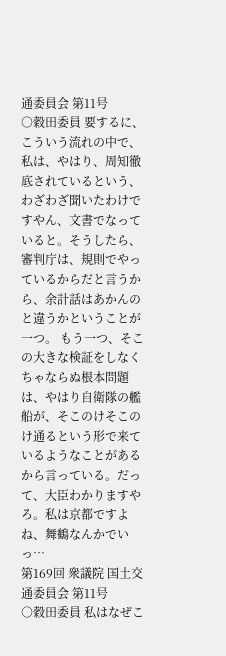通委員会 第11号
○穀田委員 要するに、こういう流れの中で、私は、やはり、周知徹底されているという、わざわざ聞いたわけですやん、文書でなっていると。そうしたら、審判庁は、規則でやっているからだと言うから、余計話はあかんのと違うかということが一つ。 もう一つ、そこの大きな検証をしなくちゃならぬ根本問題は、やはり自衛隊の艦船が、そこのけそこのけ通るという形で来ているようなことがあるから言っている。だって、大臣わかりますやろ。私は京都ですよね、舞鶴なんかでいっ…
第169回 衆議院 国土交通委員会 第11号
○穀田委員 私はなぜこ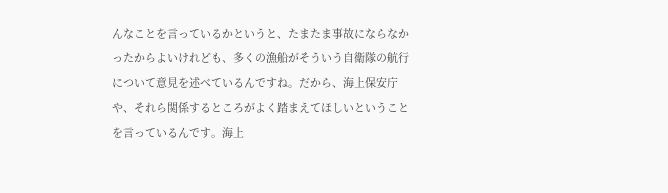んなことを言っているかというと、たまたま事故にならなかったからよいけれども、多くの漁船がそういう自衛隊の航行について意見を述べているんですね。だから、海上保安庁や、それら関係するところがよく踏まえてほしいということを言っているんです。海上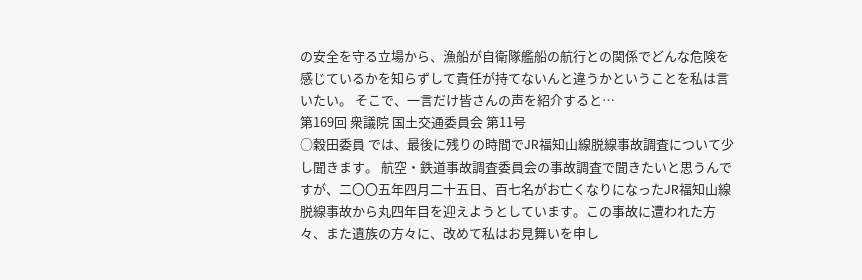の安全を守る立場から、漁船が自衛隊艦船の航行との関係でどんな危険を感じているかを知らずして責任が持てないんと違うかということを私は言いたい。 そこで、一言だけ皆さんの声を紹介すると…
第169回 衆議院 国土交通委員会 第11号
○穀田委員 では、最後に残りの時間でJR福知山線脱線事故調査について少し聞きます。 航空・鉄道事故調査委員会の事故調査で聞きたいと思うんですが、二〇〇五年四月二十五日、百七名がお亡くなりになったJR福知山線脱線事故から丸四年目を迎えようとしています。この事故に遭われた方々、また遺族の方々に、改めて私はお見舞いを申し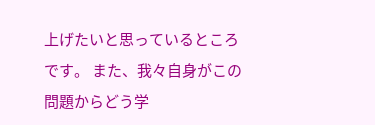上げたいと思っているところです。 また、我々自身がこの問題からどう学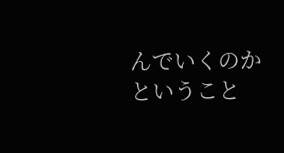んでいくのかということ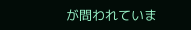が問われていま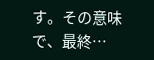す。その意味で、最終…